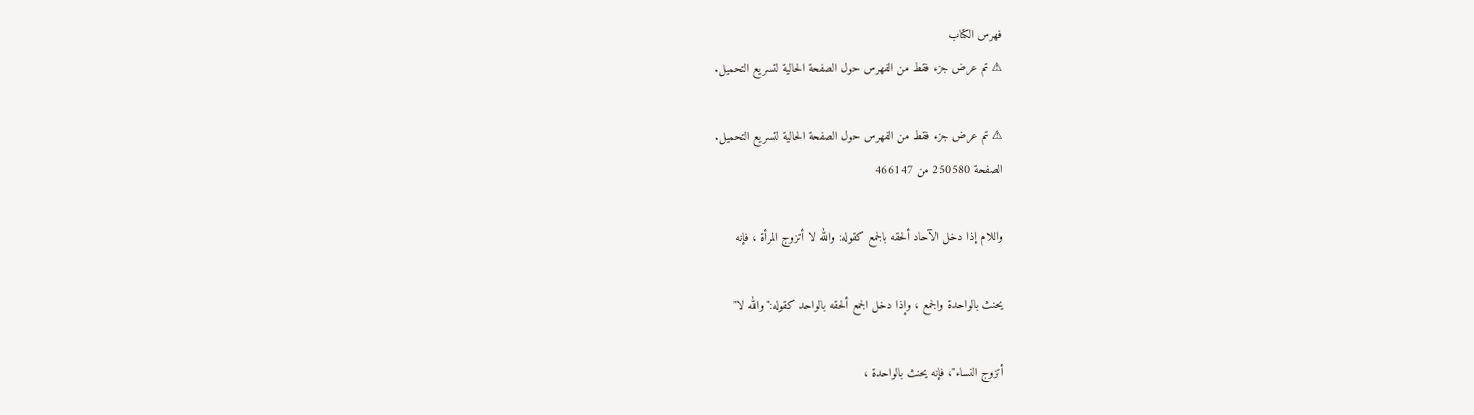فهرس الكتاب
⚠ تم عرض جزء فقط من الفهرس حول الصفحة الحالية لتسريع التحميل.

⚠ تم عرض جزء فقط من الفهرس حول الصفحة الحالية لتسريع التحميل.
الصفحة 250580 من 466147

واللام إذا دخل الآحاد ألحقه بالجمع كقوله: والله لا أتزوج المرأة ، فإنه

يحنث بالواحدة والجمع ، وإذا دخل الجمع ألحقه بالواحد كقوله:"والله لا"

أتزوج النساء"، فإنه يحنث بالواحدة ،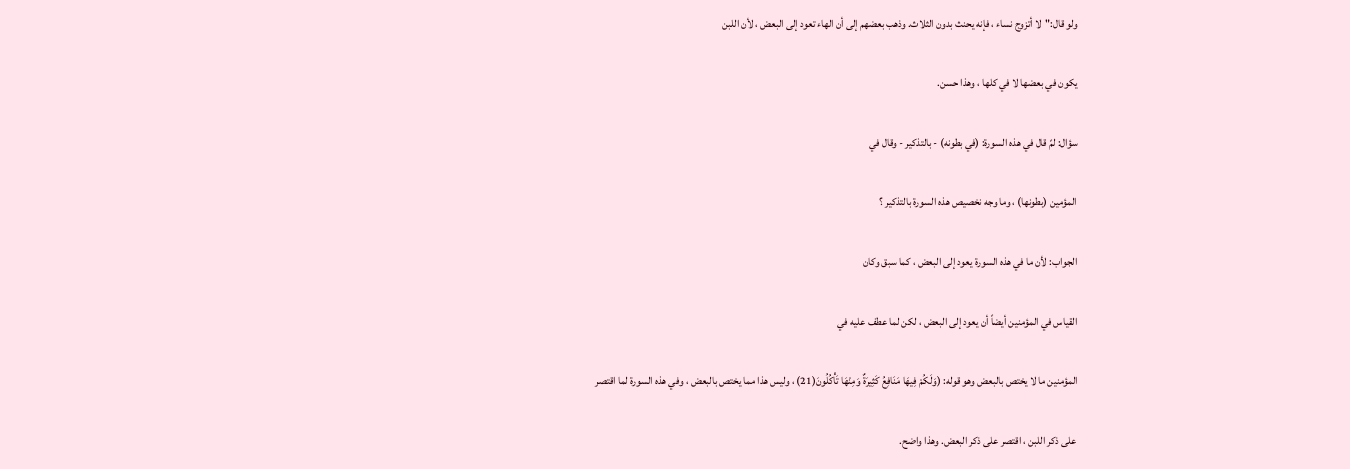ولو قال:"لا أتزوج نساء ، فإنه يحنث بدون الثلاث. وذهب بعضهم إلى أن الهاء تعود إلى البعض ، لأن اللبن

يكون في بعضها لا في كلها ، وهذا حسن.

سؤال: لمً قال في هذه السورة: (في بطونه) - بالتذكير - وقال في

المؤمين (بطونها) ، وما وجه نخصيص هذه السورة بالتذكير ؟

الجواب: لأن ما في هذه السورة يعود إلى البعض ، كما سبق وكان

القياس في المؤمنين أيضاً أن يعود إلى البعض ، لكن لما عطف عليه في

المؤمنين ما لا يختص بالبعض وهو قوله: (وَلَكُمْ فِيهَا مَنَافِعُ كَثِيرَةٌ وَمِنْهَا تَأْكُلُونَ(21) ، وليس هذا مما يختص بالبعض ، وفي هذه السورة لما اقتصر

على ذكر اللبن ، اقتصر على ذكر البعض. وهذا واضح.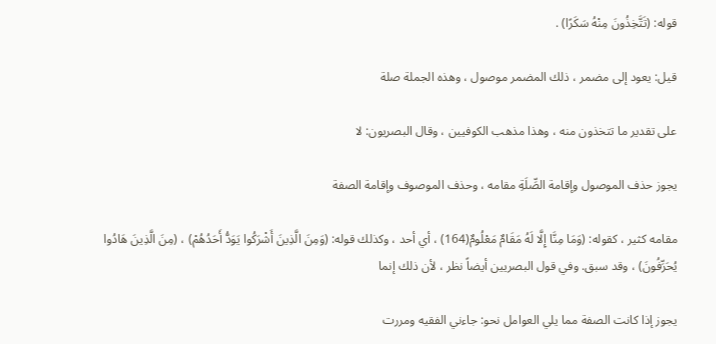قوله: (تَتَّخِذُونَ مِنْهُ سَكَرًا) .

قيل: يعود إلى مضمر ، ذلك المضمر موصول ، وهذه الجملة صلة

على تقدير ما تتخذون منه ، وهذا مذهب الكوفيين ، وقال البصريون: لا

يجوز حذف الموصول وإقامة الصِّلَةِ مقامه ، وحذف الموصوف وإقامة الصفة

مقامه كثير ، كقوله: (وَمَا مِنَّا إِلَّا لَهُ مَقَامٌ مَعْلُومٌ(164) ، أي أحد ، وكذلك قوله: (وَمِنَ الَّذِينَ أَشْرَكُوا يَوَدُّ أَحَدُهُمْ) ، (مِنَ الَّذِينَ هَادُوا يُحَرِّفُونَ) ، وقد سبق. وفي قول البصريين أيضاً نظر ، لأن ذلك إنما

يجوز إذا كانت الصفة مما يلي العوامل نحو: جاءني الفقيه ومررت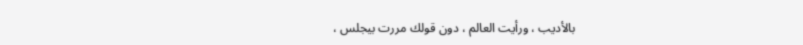بالأديب ، ورأيت العالم ، دون قولك مررت بيجلس ،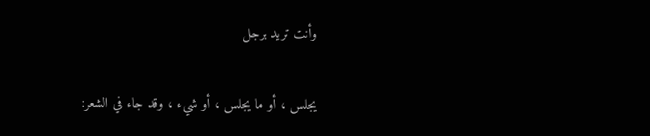وأنت تريد برجل

يجلس ، أو ما يجلس ، أو شيء ، وقد جاء في الشعر: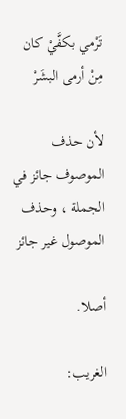تَرْمي بكفَّيْ كان مِنْ أرمى البشَرْ

لأن حذف الموصوف جائز في الجملة ، وحذف الموصول غير جائز

أصلا.

الغريب: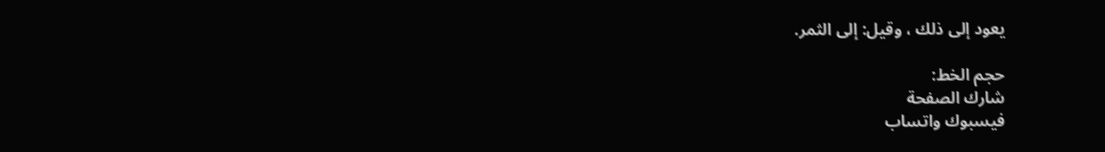يعود إلى ذلك ، وقيل: إلى الثمر.

حجم الخط:
شارك الصفحة
فيسبوك واتساب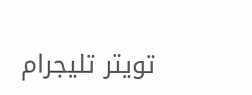تويتر تليجرام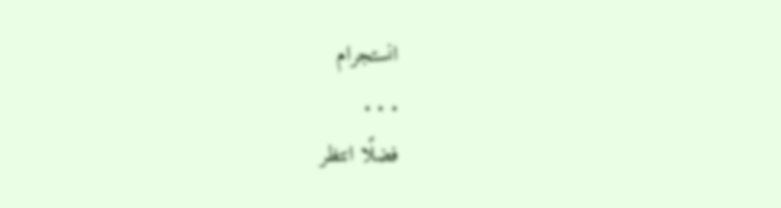انستجرام
. . .
فضلًا انتظر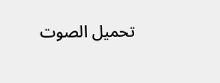تحميل الصوت